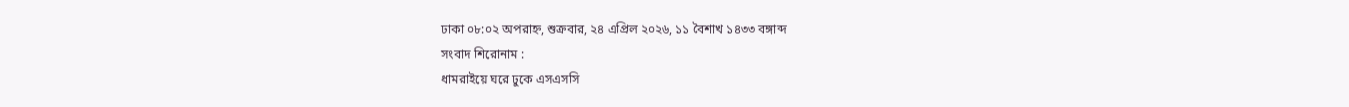ঢাকা ০৮:০২ অপরাহ্ন, শুক্রবার, ২৪ এপ্রিল ২০২৬, ১১ বৈশাখ ১৪৩৩ বঙ্গাব্দ
সংবাদ শিরোনাম :
ধামরাইয়ে ঘরে ঢুকে এসএসসি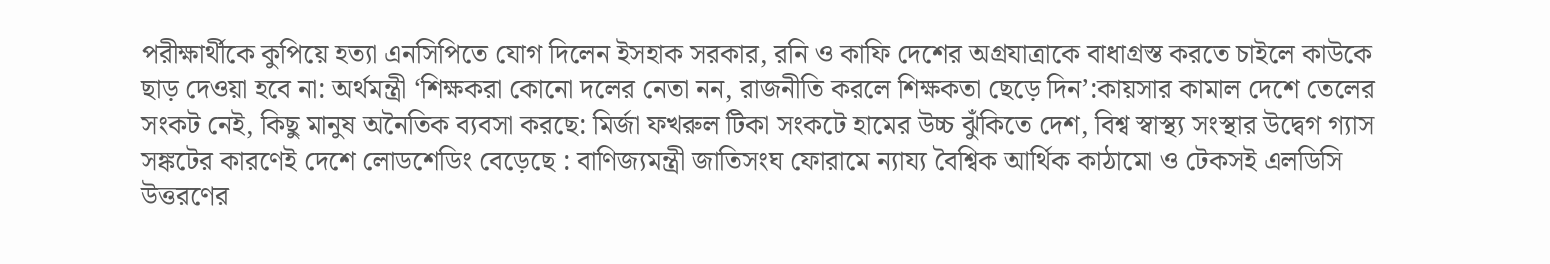পরীক্ষার্থীকে কুপিয়ে হত্যা এনসিপিতে যোগ দিলেন ইসহাক সরকার, রনি ও কাফি দেশের অগ্রযাত্রাকে বাধাগ্রস্ত করতে চাইলে কাউকে ছাড় দেওয়া হবে না: অর্থমন্ত্রী ‘শিক্ষকরা কোনো দলের নেতা নন, রাজনীতি করলে শিক্ষকতা ছেড়ে দিন’:কায়সার কামাল দেশে তেলের সংকট নেই, কিছু মানুষ অনৈতিক ব্যবসা করছে: মির্জা ফখরুল টিকা সংকটে হামের উচ্চ ঝুঁকিতে দেশ, বিশ্ব স্বাস্থ্য সংস্থার উদ্বেগ গ্যাস সঙ্কটের কারণেই দেশে লোডশেডিং বেড়েছে : বাণিজ্যমন্ত্রী জাতিসংঘ ফোরামে ন্যায্য বৈশ্বিক আর্থিক কাঠামো ও টেকসই এলডিসি উত্তরণের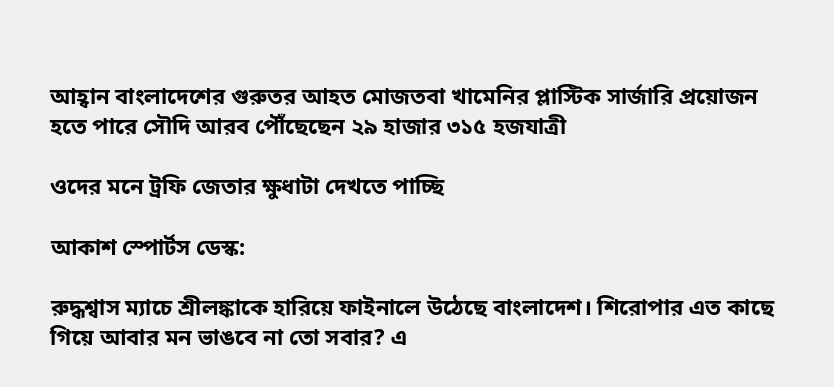আহ্বান বাংলাদেশের গুরুতর আহত মোজতবা খামেনির প্লাস্টিক সার্জারি প্রয়োজন হতে পারে সৌদি আরব পৌঁছেছেন ২৯ হাজার ৩১৫ হজযাত্রী

ওদের মনে ট্রফি জেতার ক্ষুধাটা দেখতে পাচ্ছি

আকাশ স্পোর্টস ডেস্ক:

রুদ্ধশ্বাস ম্যাচে শ্রীলঙ্কাকে হারিয়ে ফাইনালে উঠেছে বাংলাদেশ। শিরোপার এত কাছে গিয়ে আবার মন ভাঙবে না তো সবার? এ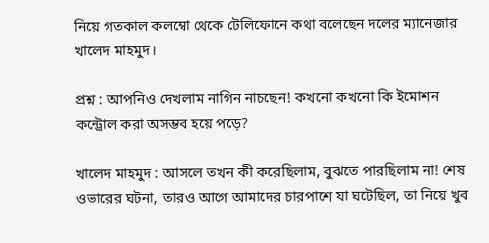নিয়ে গতকাল কলম্বো থেকে টেলিফোনে কথা বলেছেন দলের ম্যানেজার খালেদ মাহমুদ।

প্রশ্ন : আপনিও দেখলাম নাগিন নাচছেন! কখনো কখনো কি ইমোশন কন্ট্রোল করা অসম্ভব হয়ে পড়ে?

খালেদ মাহমুদ : আসলে তখন কী করেছিলাম, বুঝতে পারছিলাম না! শেষ ওভারের ঘটনা, তারও আগে আমাদের চারপাশে যা ঘটেছিল, তা নিয়ে খুব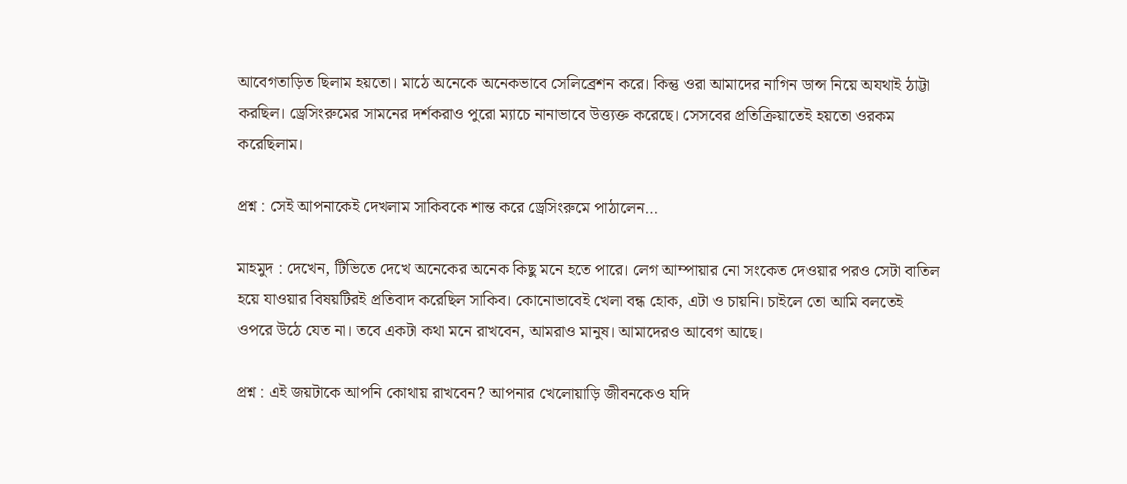আবেগতাড়িত ছিলাম হয়তো। মাঠে অনেকে অনেকভাবে সেলিব্রেশন করে। কিন্তু ওরা আমাদের নাগিন ডান্স নিয়ে অযথাই ঠাট্টা করছিল। ড্রেসিংরুমের সামনের দর্শকরাও পুরো ম্যাচে নানাভাবে উত্ত্যক্ত করেছে। সেসবের প্রতিক্রিয়াতেই হয়তো ওরকম করেছিলাম।

প্রশ্ন : সেই আপনাকেই দেখলাম সাকিবকে শান্ত করে ড্রেসিংরুমে পাঠালেন…

মাহমুদ : দেখেন, টিভিতে দেখে অনেকের অনেক কিছু মনে হতে পারে। লেগ আম্পায়ার নো সংকেত দেওয়ার পরও সেটা বাতিল হয়ে যাওয়ার বিষয়টিরই প্রতিবাদ করেছিল সাকিব। কোনোভাবেই খেলা বন্ধ হোক, এটা ও চায়নি। চাইলে তো আমি বলতেই ওপরে উঠে যেত না। তবে একটা কথা মনে রাখবেন, আমরাও মানুষ। আমাদেরও আবেগ আছে।

প্রশ্ন : এই জয়টাকে আপনি কোথায় রাখবেন? আপনার খেলোয়াড়ি জীবনকেও যদি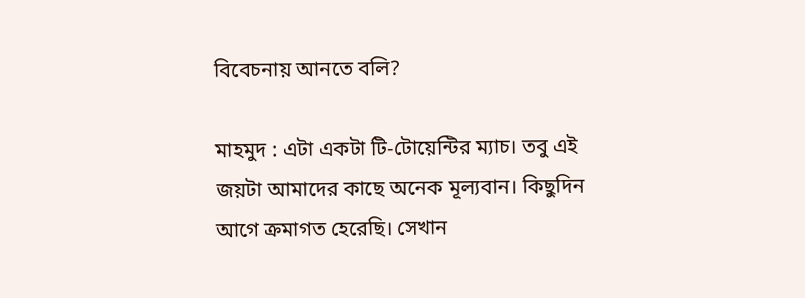বিবেচনায় আনতে বলি?

মাহমুদ : এটা একটা টি-টোয়েন্টির ম্যাচ। তবু এই জয়টা আমাদের কাছে অনেক মূল্যবান। কিছুদিন আগে ক্রমাগত হেরেছি। সেখান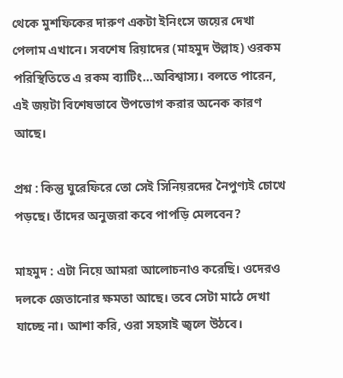থেকে মুশফিকের দারুণ একটা ইনিংসে জয়ের দেখা পেলাম এখানে। সবশেষ রিয়াদের (মাহমুদ উল্লাহ) ওরকম পরিস্থিতিতে এ রকম ব্যাটিং…অবিশ্বাস্য। বলতে পারেন, এই জয়টা বিশেষভাবে উপভোগ করার অনেক কারণ আছে।

প্রশ্ন : কিন্তু ঘুরেফিরে তো সেই সিনিয়রদের নৈপুণ্যই চোখে পড়ছে। তাঁদের অনুজরা কবে পাপড়ি মেলবেন?

মাহমুদ : এটা নিয়ে আমরা আলোচনাও করেছি। ওদেরও দলকে জেতানোর ক্ষমতা আছে। তবে সেটা মাঠে দেখা যাচ্ছে না। আশা করি, ওরা সহসাই জ্বলে উঠবে।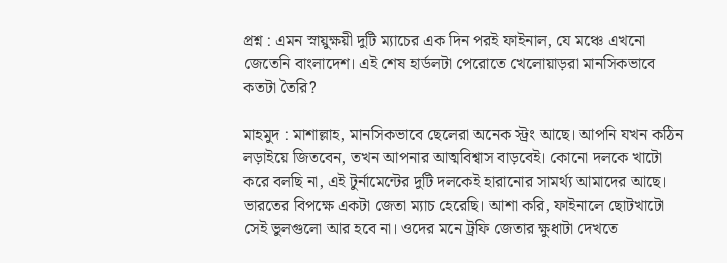প্রশ্ন : এমন স্নায়ুক্ষয়ী দুটি ম্যাচের এক দিন পরই ফাইনাল, যে মঞ্চে এখনো জেতেনি বাংলাদেশ। এই শেষ হার্ডলটা পেরোতে খেলোয়াড়রা মানসিকভাবে কতটা তৈরি?

মাহমুদ : মাশাল্লাহ, মানসিকভাবে ছেলেরা অনেক স্ট্রং আছে। আপনি যখন কঠিন লড়াইয়ে জিতবেন, তখন আপনার আত্মবিশ্বাস বাড়বেই। কোনো দলকে খাটো করে বলছি না, এই টুর্নামেন্টের দুটি দলকেই হারানোর সামর্থ্য আমাদের আছে। ভারতের বিপক্ষে একটা জেতা ম্যাচ হেরেছি। আশা করি, ফাইনালে ছোটখাটো সেই ভুলগুলো আর হবে না। ওদের মনে ট্রফি জেতার ক্ষুধাটা দেখতে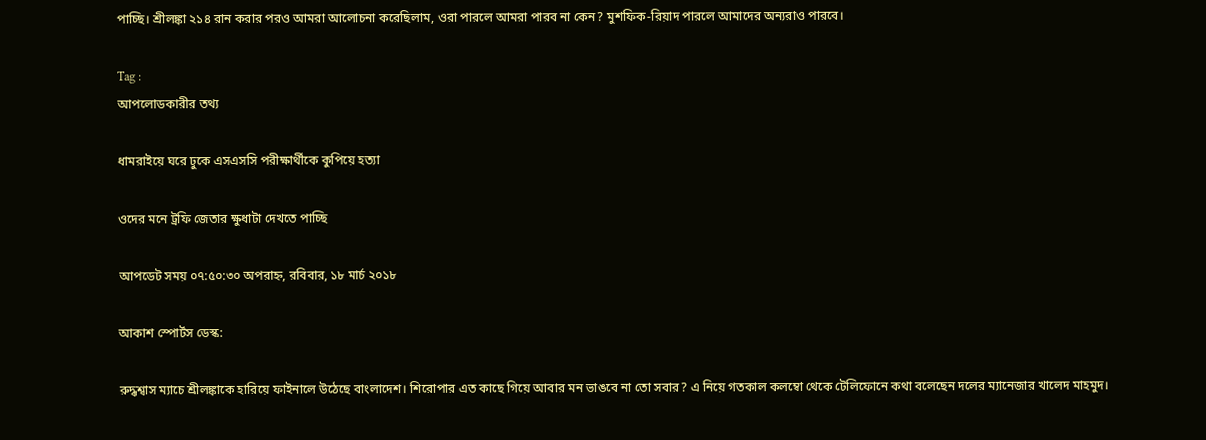পাচ্ছি। শ্রীলঙ্কা ২১৪ রান করার পরও আমরা আলোচনা করেছিলাম, ওরা পারলে আমরা পারব না কেন? মুশফিক-রিয়াদ পারলে আমাদের অন্যরাও পারবে।

Tag :
আপলোডকারীর তথ্য

ধামরাইয়ে ঘরে ঢুকে এসএসসি পরীক্ষার্থীকে কুপিয়ে হত্যা

ওদের মনে ট্রফি জেতার ক্ষুধাটা দেখতে পাচ্ছি

আপডেট সময় ০৭:৫০:৩০ অপরাহ্ন, রবিবার, ১৮ মার্চ ২০১৮

আকাশ স্পোর্টস ডেস্ক:

রুদ্ধশ্বাস ম্যাচে শ্রীলঙ্কাকে হারিয়ে ফাইনালে উঠেছে বাংলাদেশ। শিরোপার এত কাছে গিয়ে আবার মন ভাঙবে না তো সবার? এ নিয়ে গতকাল কলম্বো থেকে টেলিফোনে কথা বলেছেন দলের ম্যানেজার খালেদ মাহমুদ।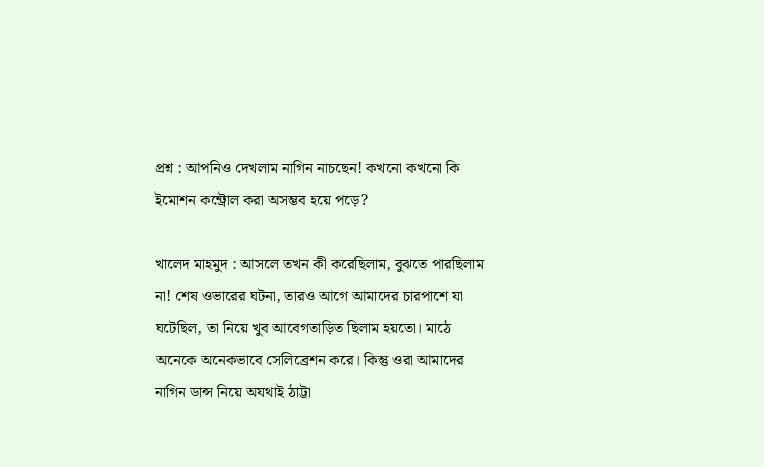প্রশ্ন : আপনিও দেখলাম নাগিন নাচছেন! কখনো কখনো কি ইমোশন কন্ট্রোল করা অসম্ভব হয়ে পড়ে?

খালেদ মাহমুদ : আসলে তখন কী করেছিলাম, বুঝতে পারছিলাম না! শেষ ওভারের ঘটনা, তারও আগে আমাদের চারপাশে যা ঘটেছিল, তা নিয়ে খুব আবেগতাড়িত ছিলাম হয়তো। মাঠে অনেকে অনেকভাবে সেলিব্রেশন করে। কিন্তু ওরা আমাদের নাগিন ডান্স নিয়ে অযথাই ঠাট্টা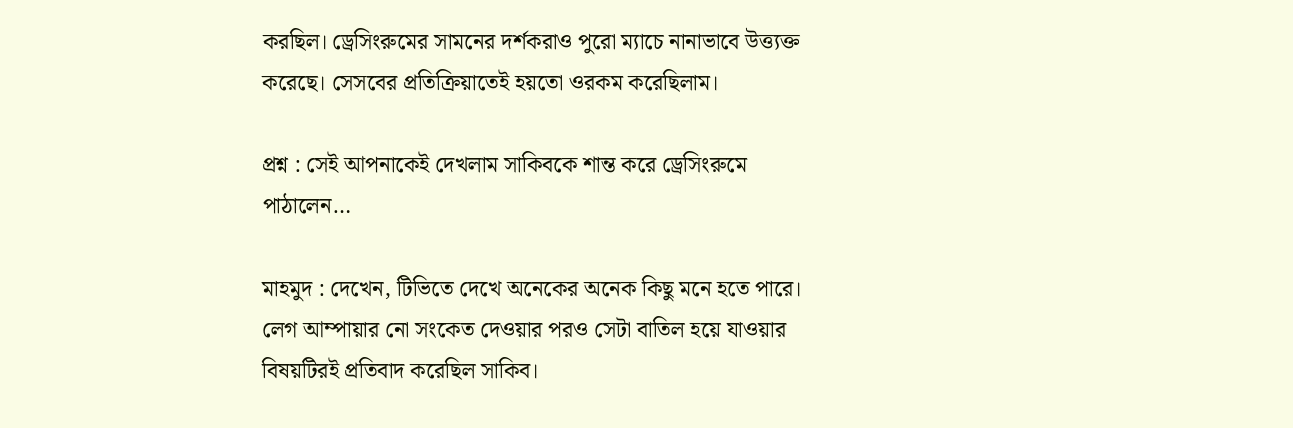করছিল। ড্রেসিংরুমের সামনের দর্শকরাও পুরো ম্যাচে নানাভাবে উত্ত্যক্ত করেছে। সেসবের প্রতিক্রিয়াতেই হয়তো ওরকম করেছিলাম।

প্রশ্ন : সেই আপনাকেই দেখলাম সাকিবকে শান্ত করে ড্রেসিংরুমে পাঠালেন…

মাহমুদ : দেখেন, টিভিতে দেখে অনেকের অনেক কিছু মনে হতে পারে। লেগ আম্পায়ার নো সংকেত দেওয়ার পরও সেটা বাতিল হয়ে যাওয়ার বিষয়টিরই প্রতিবাদ করেছিল সাকিব।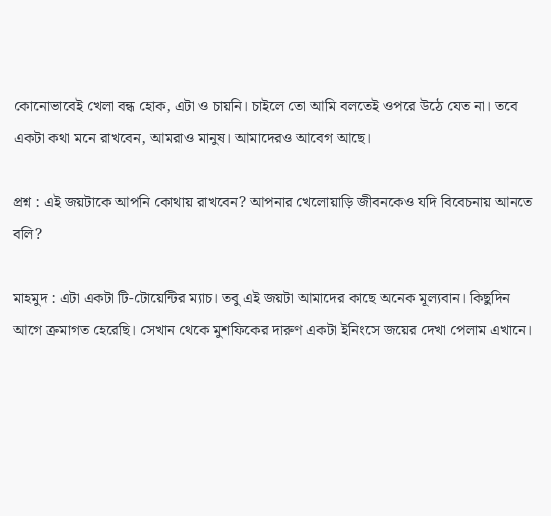কোনোভাবেই খেলা বন্ধ হোক, এটা ও চায়নি। চাইলে তো আমি বলতেই ওপরে উঠে যেত না। তবে একটা কথা মনে রাখবেন, আমরাও মানুষ। আমাদেরও আবেগ আছে।

প্রশ্ন : এই জয়টাকে আপনি কোথায় রাখবেন? আপনার খেলোয়াড়ি জীবনকেও যদি বিবেচনায় আনতে বলি?

মাহমুদ : এটা একটা টি-টোয়েন্টির ম্যাচ। তবু এই জয়টা আমাদের কাছে অনেক মূল্যবান। কিছুদিন আগে ক্রমাগত হেরেছি। সেখান থেকে মুশফিকের দারুণ একটা ইনিংসে জয়ের দেখা পেলাম এখানে।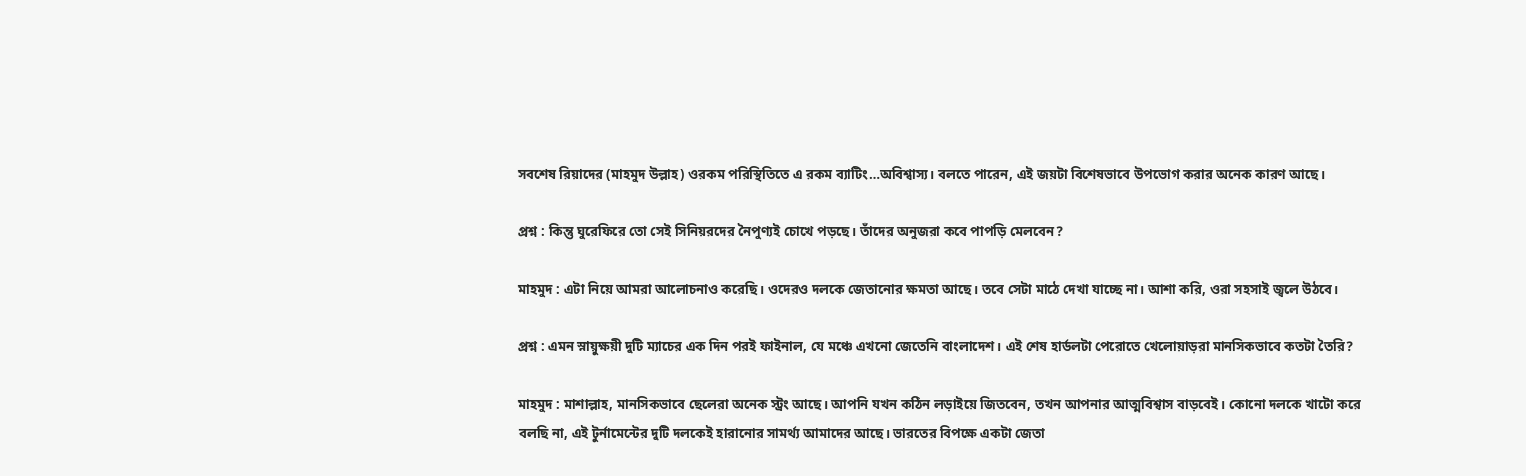সবশেষ রিয়াদের (মাহমুদ উল্লাহ) ওরকম পরিস্থিতিতে এ রকম ব্যাটিং…অবিশ্বাস্য। বলতে পারেন, এই জয়টা বিশেষভাবে উপভোগ করার অনেক কারণ আছে।

প্রশ্ন : কিন্তু ঘুরেফিরে তো সেই সিনিয়রদের নৈপুণ্যই চোখে পড়ছে। তাঁদের অনুজরা কবে পাপড়ি মেলবেন?

মাহমুদ : এটা নিয়ে আমরা আলোচনাও করেছি। ওদেরও দলকে জেতানোর ক্ষমতা আছে। তবে সেটা মাঠে দেখা যাচ্ছে না। আশা করি, ওরা সহসাই জ্বলে উঠবে।

প্রশ্ন : এমন স্নায়ুক্ষয়ী দুটি ম্যাচের এক দিন পরই ফাইনাল, যে মঞ্চে এখনো জেতেনি বাংলাদেশ। এই শেষ হার্ডলটা পেরোতে খেলোয়াড়রা মানসিকভাবে কতটা তৈরি?

মাহমুদ : মাশাল্লাহ, মানসিকভাবে ছেলেরা অনেক স্ট্রং আছে। আপনি যখন কঠিন লড়াইয়ে জিতবেন, তখন আপনার আত্মবিশ্বাস বাড়বেই। কোনো দলকে খাটো করে বলছি না, এই টুর্নামেন্টের দুটি দলকেই হারানোর সামর্থ্য আমাদের আছে। ভারতের বিপক্ষে একটা জেতা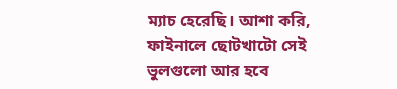ম্যাচ হেরেছি। আশা করি, ফাইনালে ছোটখাটো সেই ভুলগুলো আর হবে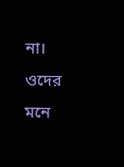না। ওদের মনে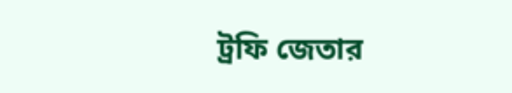ট্রফি জেতার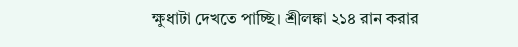ক্ষুধাটা দেখতে পাচ্ছি। শ্রীলঙ্কা ২১৪ রান করার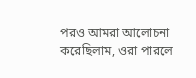পরও আমরা আলোচনা করেছিলাম, ওরা পারলে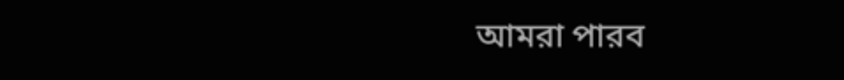আমরা পারব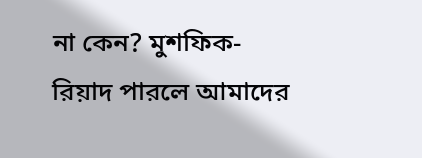না কেন? মুশফিক-রিয়াদ পারলে আমাদের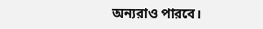অন্যরাও পারবে।